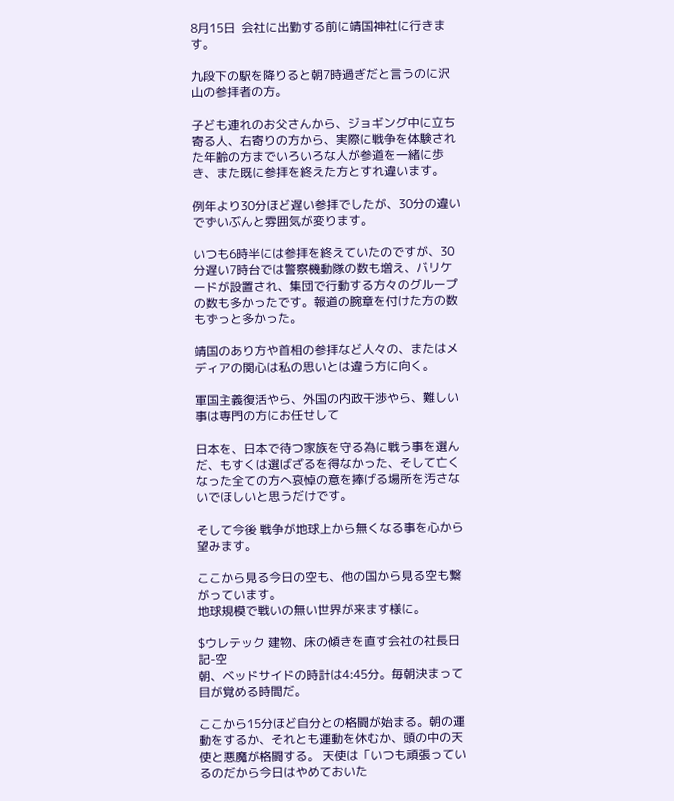8月15日  会社に出勤する前に靖国神社に行きます。

九段下の駅を降りると朝7時過ぎだと言うのに沢山の参拝者の方。

子ども連れのお父さんから、ジョギング中に立ち寄る人、右寄りの方から、実際に戦争を体験された年齢の方までいろいろな人が参道を一緒に歩き、また既に参拝を終えた方とすれ違います。

例年より30分ほど遅い参拝でしたが、30分の違いでずいぶんと雰囲気が変ります。

いつも6時半には参拝を終えていたのですが、30分遅い7時台では警察機動隊の数も増え、バリケードが設置され、集団で行動する方々のグループの数も多かったです。報道の腕章を付けた方の数もずっと多かった。

靖国のあり方や首相の参拝など人々の、またはメディアの関心は私の思いとは違う方に向く。

軍国主義復活やら、外国の内政干渉やら、難しい事は専門の方にお任せして

日本を、日本で待つ家族を守る為に戦う事を選んだ、もすくは選ばざるを得なかった、そして亡くなった全ての方へ哀悼の意を捧げる場所を汚さないでほしいと思うだけです。

そして今後 戦争が地球上から無くなる事を心から望みます。

ここから見る今日の空も、他の国から見る空も繋がっています。
地球規模で戦いの無い世界が来ます様に。

$ウレテック 建物、床の傾きを直す会社の社長日記-空
朝、ベッドサイドの時計は4:45分。毎朝決まって目が覚める時間だ。

ここから15分ほど自分との格闘が始まる。朝の運動をするか、それとも運動を休むか、頭の中の天使と悪魔が格闘する。 天使は「いつも頑張っているのだから今日はやめておいた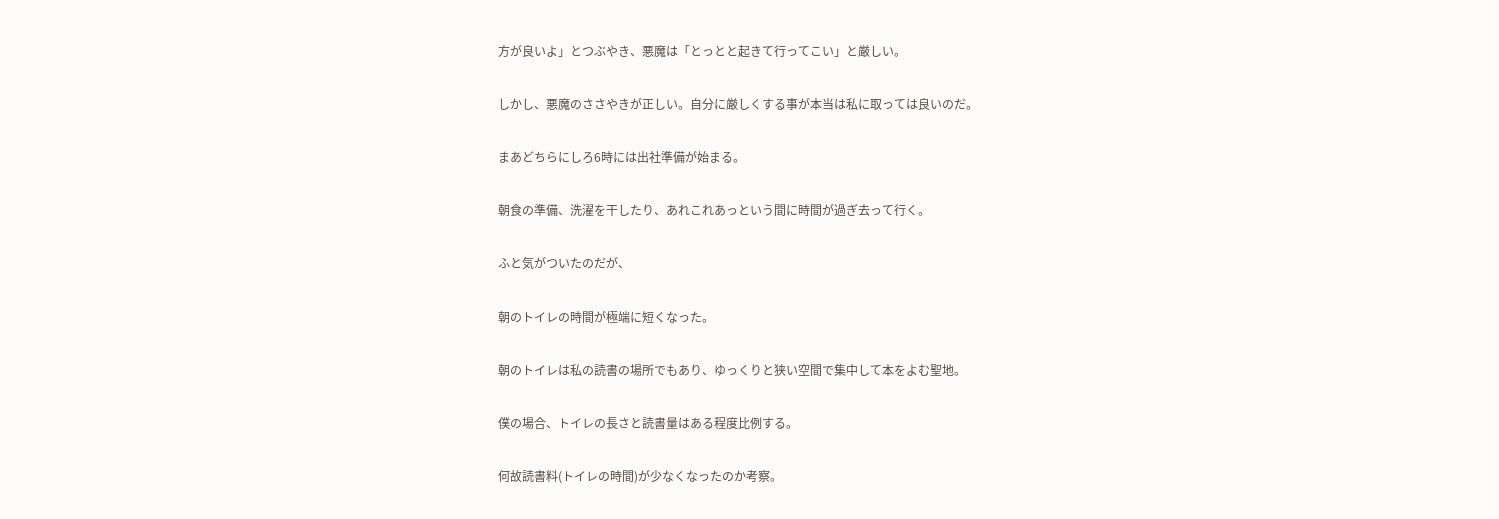方が良いよ」とつぶやき、悪魔は「とっとと起きて行ってこい」と厳しい。

しかし、悪魔のささやきが正しい。自分に厳しくする事が本当は私に取っては良いのだ。

まあどちらにしろ6時には出社準備が始まる。

朝食の準備、洗濯を干したり、あれこれあっという間に時間が過ぎ去って行く。

ふと気がついたのだが、

朝のトイレの時間が極端に短くなった。

朝のトイレは私の読書の場所でもあり、ゆっくりと狭い空間で集中して本をよむ聖地。

僕の場合、トイレの長さと読書量はある程度比例する。

何故読書料(トイレの時間)が少なくなったのか考察。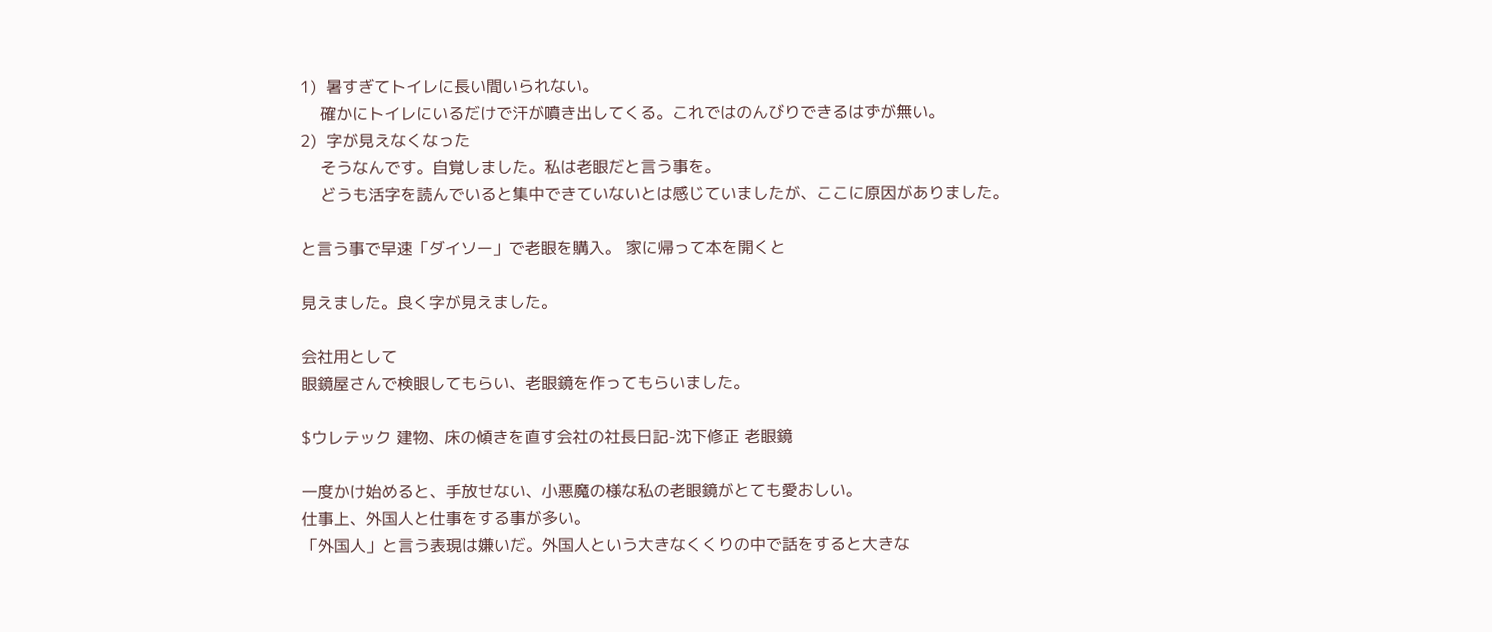1)  暑すぎてトイレに長い間いられない。
    確かにトイレにいるだけで汗が噴き出してくる。これではのんびりできるはずが無い。
2)  字が見えなくなった
    そうなんです。自覚しました。私は老眼だと言う事を。
    どうも活字を読んでいると集中できていないとは感じていましたが、ここに原因がありました。

と言う事で早速「ダイソー」で老眼を購入。 家に帰って本を開くと

見えました。良く字が見えました。

会社用として
眼鏡屋さんで検眼してもらい、老眼鏡を作ってもらいました。

$ウレテック 建物、床の傾きを直す会社の社長日記-沈下修正 老眼鏡

一度かけ始めると、手放せない、小悪魔の様な私の老眼鏡がとても愛おしい。
仕事上、外国人と仕事をする事が多い。
「外国人」と言う表現は嫌いだ。外国人という大きなくくりの中で話をすると大きな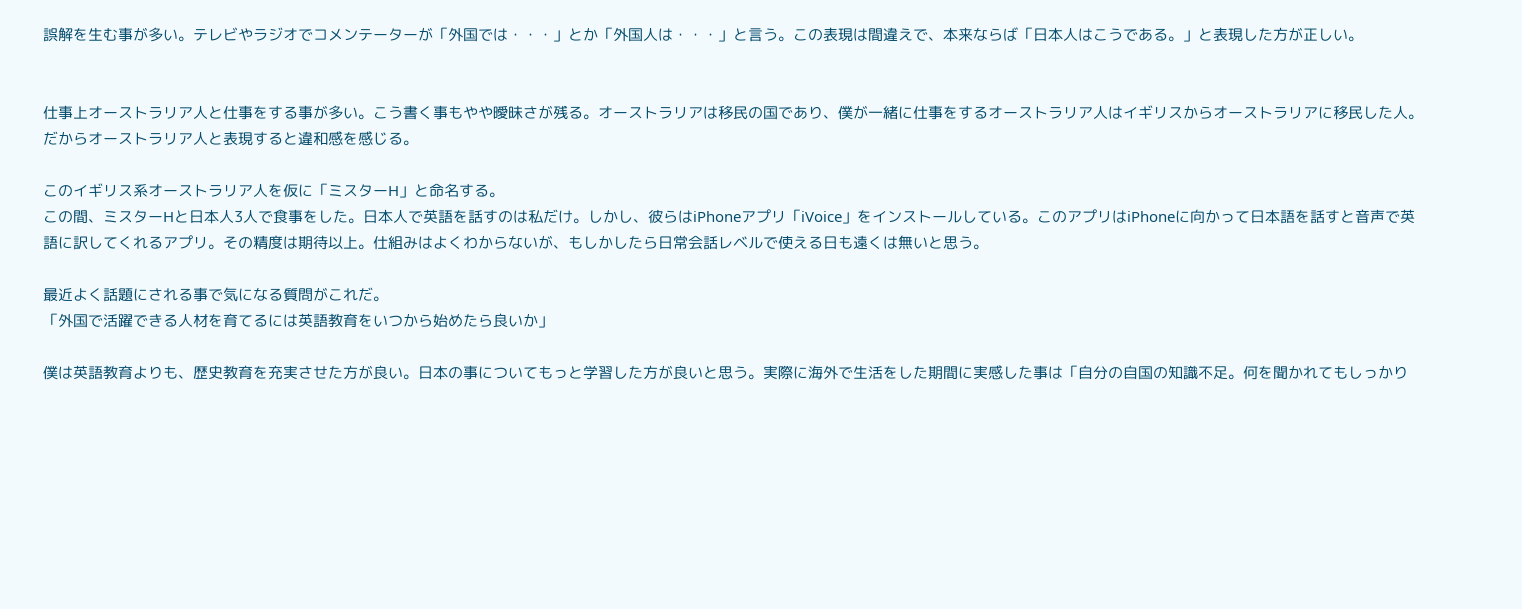誤解を生む事が多い。テレビやラジオでコメンテーターが「外国では・・・」とか「外国人は・・・」と言う。この表現は間違えで、本来ならば「日本人はこうである。」と表現した方が正しい。


仕事上オーストラリア人と仕事をする事が多い。こう書く事もやや曖昧さが残る。オーストラリアは移民の国であり、僕が一緒に仕事をするオーストラリア人はイギリスからオーストラリアに移民した人。だからオーストラリア人と表現すると違和感を感じる。

このイギリス系オーストラリア人を仮に「ミスターH」と命名する。
この間、ミスターHと日本人3人で食事をした。日本人で英語を話すのは私だけ。しかし、彼らはiPhoneアプリ「iVoice」をインストールしている。このアプリはiPhoneに向かって日本語を話すと音声で英語に訳してくれるアプリ。その精度は期待以上。仕組みはよくわからないが、もしかしたら日常会話レベルで使える日も遠くは無いと思う。

最近よく話題にされる事で気になる質問がこれだ。
「外国で活躍できる人材を育てるには英語教育をいつから始めたら良いか」

僕は英語教育よりも、歴史教育を充実させた方が良い。日本の事についてもっと学習した方が良いと思う。実際に海外で生活をした期間に実感した事は「自分の自国の知識不足。何を聞かれてもしっかり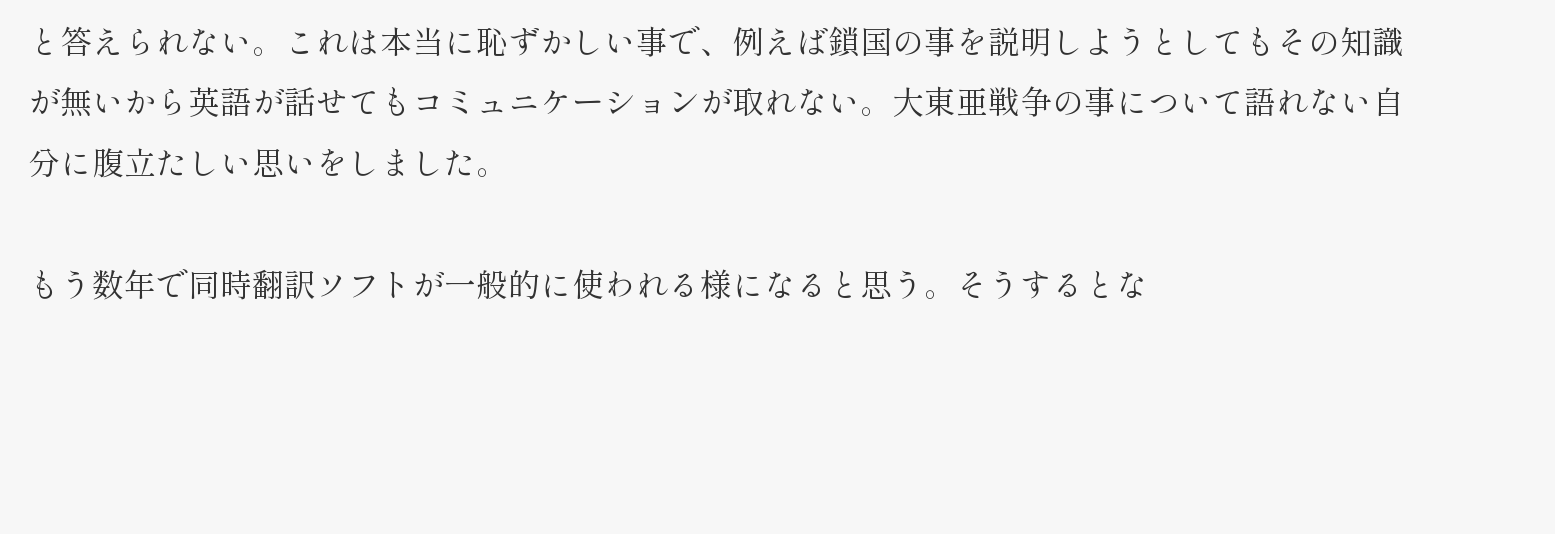と答えられない。これは本当に恥ずかしい事で、例えば鎖国の事を説明しようとしてもその知識が無いから英語が話せてもコミュニケーションが取れない。大東亜戦争の事について語れない自分に腹立たしい思いをしました。

もう数年で同時翻訳ソフトが一般的に使われる様になると思う。そうするとな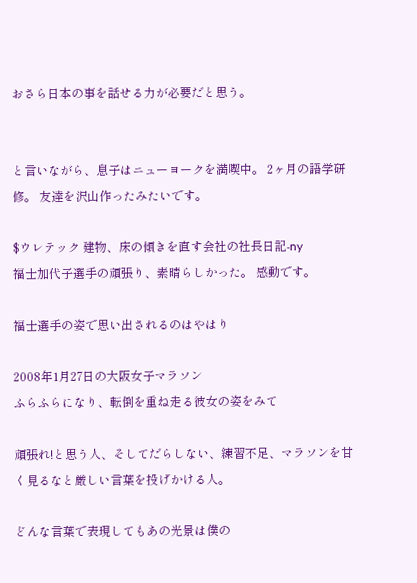おさら日本の事を話せる力が必要だと思う。


と言いながら、息子はニューヨークを満喫中。 2ヶ月の語学研修。 友達を沢山作ったみたいです。

$ウレテック 建物、床の傾きを直す会社の社長日記-ny
福士加代子選手の頑張り、素晴らしかった。 感動です。

福士選手の姿で思い出されるのはやはり

2008年1月27日の大阪女子マラソン
ふらふらになり、転倒を重ね走る彼女の姿をみて

頑張れ!と思う人、そしてだらしない、練習不足、マラソンを甘く見るなと厳しい言葉を投げかける人。

どんな言葉で表現してもあの光景は僕の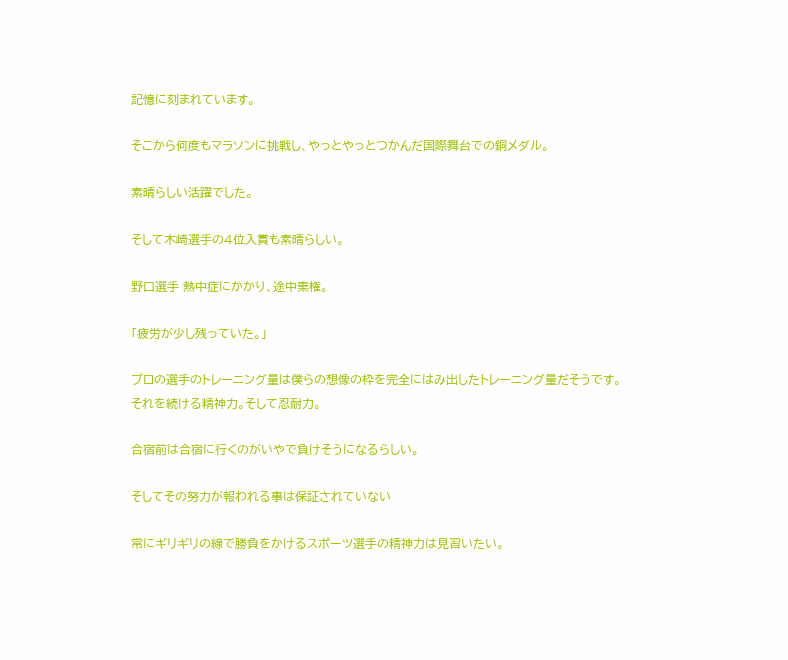記憶に刻まれています。

そこから何度もマラソンに挑戦し、やっとやっとつかんだ国際舞台での銅メダル。

素晴らしい活躍でした。

そして木崎選手の4位入賞も素晴らしい。

野口選手 熱中症にかかり、途中棄権。

「疲労が少し残っていた。」

プロの選手のトレーニング量は僕らの想像の枠を完全にはみ出したトレーニング量だそうです。
それを続ける精神力。そして忍耐力。

合宿前は合宿に行くのがいやで負けそうになるらしい。

そしてその努力が報われる事は保証されていない

常にギリギリの線で勝負をかけるスポーツ選手の精神力は見習いたい。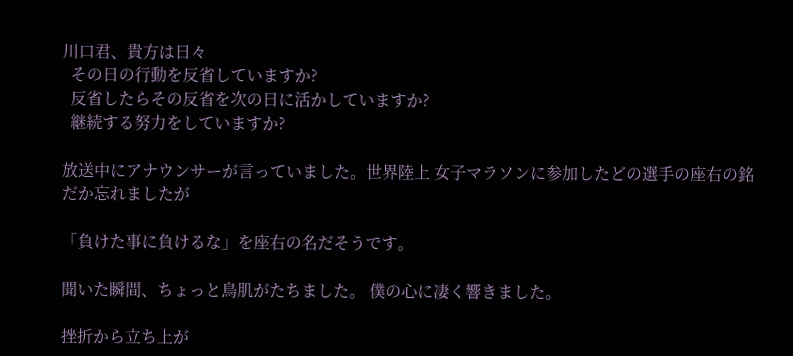川口君、貴方は日々
  その日の行動を反省していますか?
  反省したらその反省を次の日に活かしていますか?
  継続する努力をしていますか?

放送中にアナウンサーが言っていました。世界陸上 女子マラソンに参加したどの選手の座右の銘だか忘れましたが

「負けた事に負けるな」を座右の名だそうです。

聞いた瞬間、ちょっと鳥肌がたちました。 僕の心に凄く響きました。

挫折から立ち上が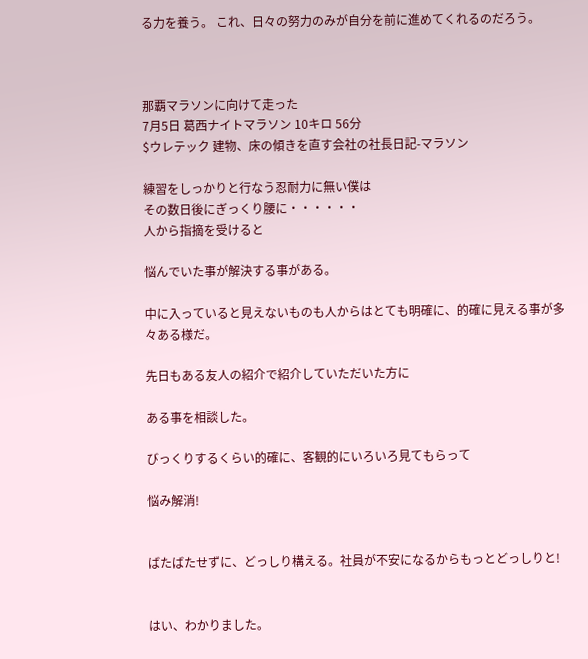る力を養う。 これ、日々の努力のみが自分を前に進めてくれるのだろう。



那覇マラソンに向けて走った
7月5日 葛西ナイトマラソン 10キロ 56分
$ウレテック 建物、床の傾きを直す会社の社長日記-マラソン

練習をしっかりと行なう忍耐力に無い僕は
その数日後にぎっくり腰に・・・・・・
人から指摘を受けると

悩んでいた事が解決する事がある。

中に入っていると見えないものも人からはとても明確に、的確に見える事が多々ある様だ。

先日もある友人の紹介で紹介していただいた方に

ある事を相談した。

びっくりするくらい的確に、客観的にいろいろ見てもらって

悩み解消!


ばたばたせずに、どっしり構える。社員が不安になるからもっとどっしりと!


はい、わかりました。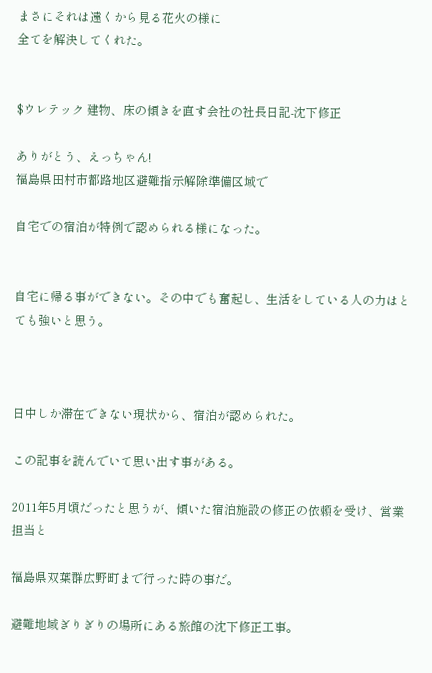まさにそれは遠くから見る花火の様に
全てを解決してくれた。


$ウレテック 建物、床の傾きを直す会社の社長日記-沈下修正

ありがとう、えっちゃん!
福島県田村市都路地区避難指示解除準備区域で

自宅での宿泊が特例で認められる様になった。


自宅に帰る事ができない。その中でも奮起し、生活をしている人の力はとても強いと思う。



日中しか滞在できない現状から、宿泊が認められた。

この記事を読んでいて思い出す事がある。

2011年5月頃だったと思うが、傾いた宿泊施設の修正の依頼を受け、営業担当と

福島県双葉群広野町まで行った時の事だ。

避難地域ぎりぎりの場所にある旅館の沈下修正工事。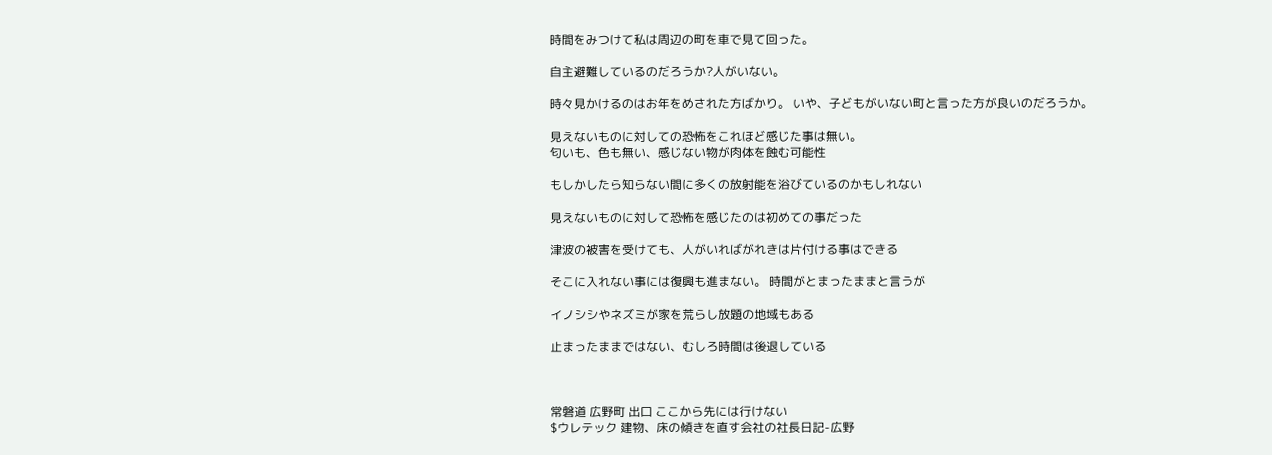時間をみつけて私は周辺の町を車で見て回った。

自主避難しているのだろうか?人がいない。

時々見かけるのはお年をめされた方ばかり。 いや、子どもがいない町と言った方が良いのだろうか。

見えないものに対しての恐怖をこれほど感じた事は無い。
匂いも、色も無い、感じない物が肉体を蝕む可能性

もしかしたら知らない間に多くの放射能を浴びているのかもしれない

見えないものに対して恐怖を感じたのは初めての事だった

津波の被害を受けても、人がいればがれきは片付ける事はできる

そこに入れない事には復興も進まない。 時間がとまったままと言うが

イノシシやネズミが家を荒らし放題の地域もある

止まったままではない、むしろ時間は後退している



常磐道 広野町 出口 ここから先には行けない
$ウレテック 建物、床の傾きを直す会社の社長日記-広野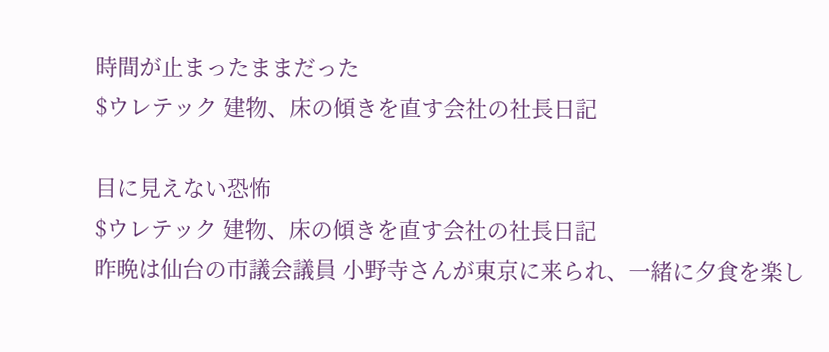時間が止まったままだった
$ウレテック 建物、床の傾きを直す会社の社長日記

目に見えない恐怖
$ウレテック 建物、床の傾きを直す会社の社長日記
昨晩は仙台の市議会議員 小野寺さんが東京に来られ、一緒に夕食を楽し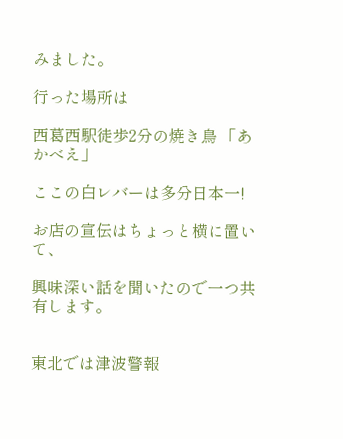みました。

行った場所は

西葛西駅徒歩2分の焼き鳥 「あかべえ」

ここの白レバーは多分日本一!

お店の宣伝はちょっと横に置いて、

興味深い話を聞いたので一つ共有します。


東北では津波警報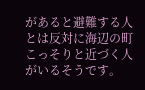があると避難する人とは反対に海辺の町こっそりと近づく人がいるそうです。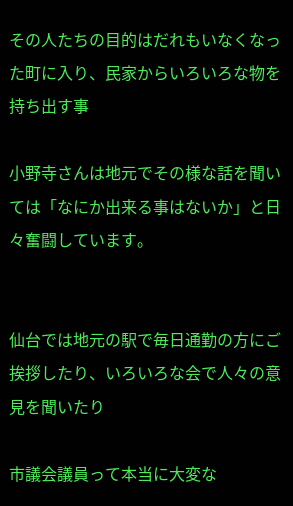その人たちの目的はだれもいなくなった町に入り、民家からいろいろな物を持ち出す事

小野寺さんは地元でその様な話を聞いては「なにか出来る事はないか」と日々奮闘しています。


仙台では地元の駅で毎日通勤の方にご挨拶したり、いろいろな会で人々の意見を聞いたり

市議会議員って本当に大変な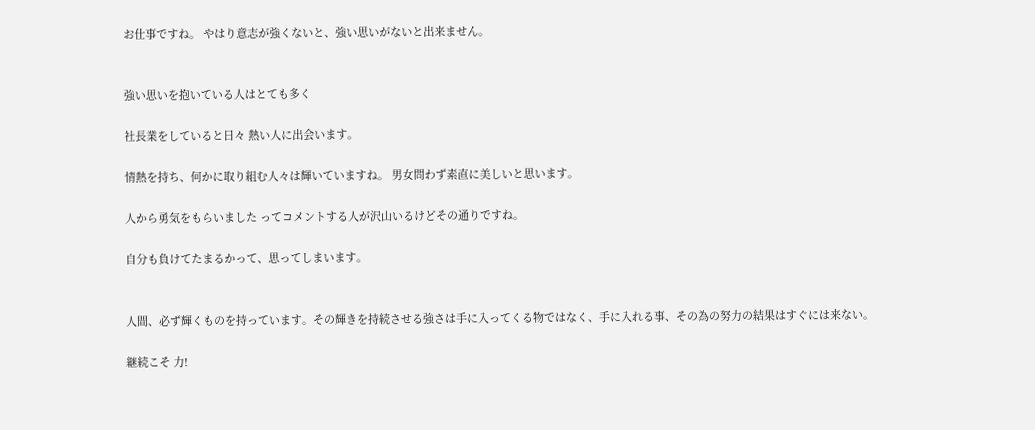お仕事ですね。 やはり意志が強くないと、強い思いがないと出来ません。


強い思いを抱いている人はとても多く

社長業をしていると日々 熱い人に出会います。

情熱を持ち、何かに取り組む人々は輝いていますね。 男女問わず素直に美しいと思います。

人から勇気をもらいました ってコメントする人が沢山いるけどその通りですね。

自分も負けてたまるかって、思ってしまいます。


人間、必ず輝くものを持っています。その輝きを持続させる強さは手に入ってくる物ではなく、手に入れる事、その為の努力の結果はすぐには来ない。

継続こそ 力!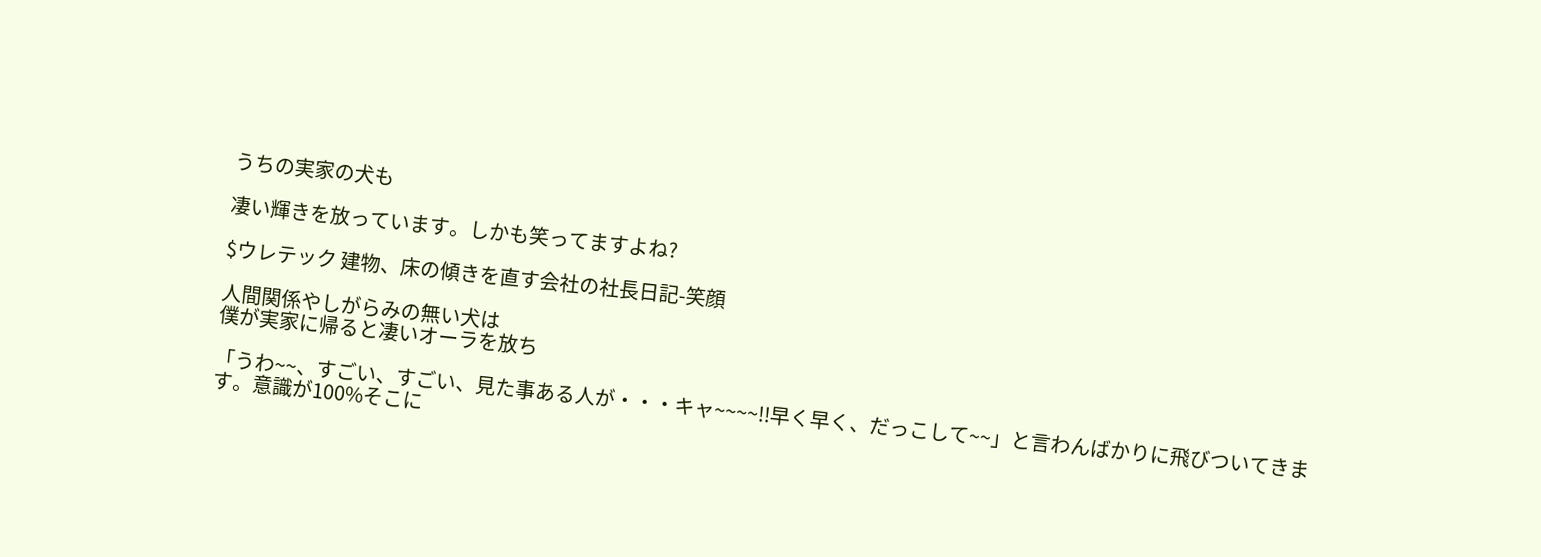うちの実家の犬も

凄い輝きを放っています。しかも笑ってますよね?

$ウレテック 建物、床の傾きを直す会社の社長日記-笑顔

人間関係やしがらみの無い犬は
僕が実家に帰ると凄いオーラを放ち

「うわ~~、すごい、すごい、見た事ある人が・・・キャ~~~~!!早く早く、だっこして~~」と言わんばかりに飛びついてきます。意識が100%そこに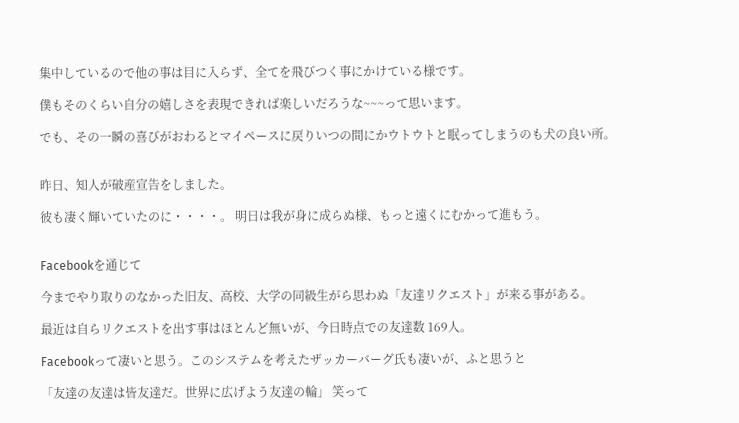集中しているので他の事は目に入らず、全てを飛びつく事にかけている様です。

僕もそのくらい自分の嬉しさを表現できれば楽しいだろうな~~~って思います。

でも、その一瞬の喜びがおわるとマイペースに戻りいつの間にかウトウトと眠ってしまうのも犬の良い所。


昨日、知人が破産宣告をしました。

彼も凄く輝いていたのに・・・・。 明日は我が身に成らぬ様、もっと遠くにむかって進もう。


Facebookを通じて

今までやり取りのなかった旧友、高校、大学の同級生がら思わぬ「友達リクエスト」が来る事がある。

最近は自らリクエストを出す事はほとんど無いが、今日時点での友達数 169人。

Facebookって凄いと思う。このシステムを考えたザッカーバーグ氏も凄いが、ふと思うと

「友達の友達は皆友達だ。世界に広げよう友達の輪」 笑って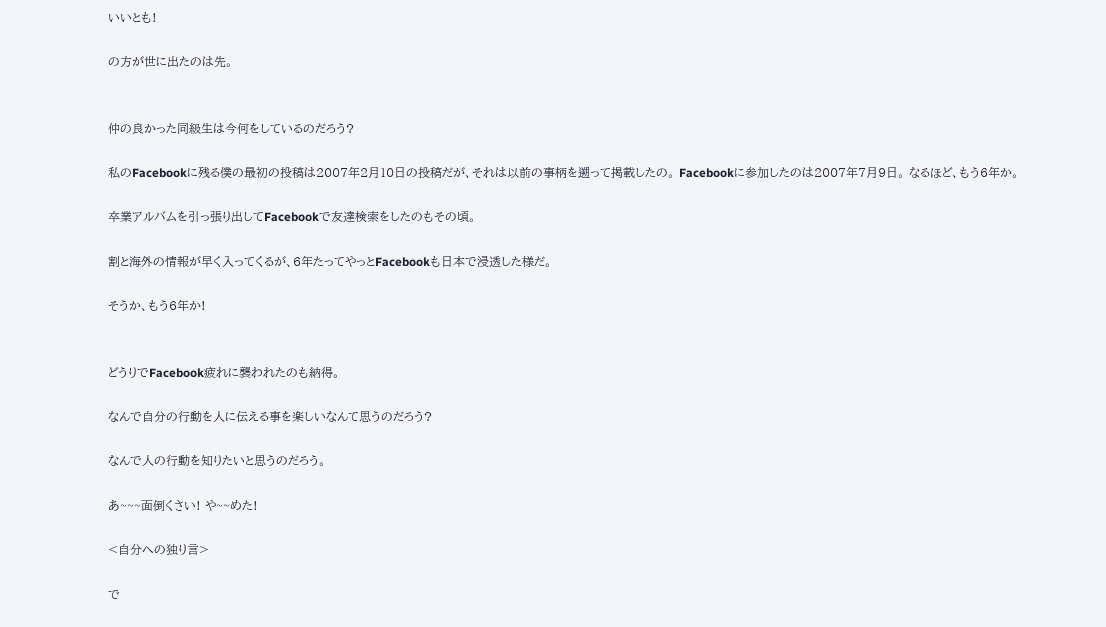いいとも!

の方が世に出たのは先。


仲の良かった同級生は今何をしているのだろう?

私のFacebookに残る僕の最初の投稿は2007年2月10日の投稿だが、それは以前の事柄を遡って掲載したの。 Facebookに参加したのは2007年7月9日。 なるほど、もう6年か。

卒業アルバムを引っ張り出してFacebookで友達検索をしたのもその頃。

割と海外の情報が早く入ってくるが、6年たってやっとFacebookも日本で浸透した様だ。

そうか、もう6年か!


どうりでFacebook疲れに襲われたのも納得。

なんで自分の行動を人に伝える事を楽しいなんて思うのだろう?

なんで人の行動を知りたいと思うのだろう。

あ~~~面倒くさい! や~~めた!

<自分への独り言>

で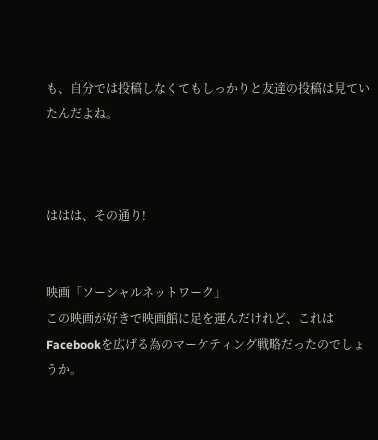も、自分では投稿しなくてもしっかりと友達の投稿は見ていたんだよね。



ははは、その通り!


映画「ソーシャルネットワーク」
この映画が好きで映画館に足を運んだけれど、これはFacebookを広げる為のマーケティング戦略だったのでしょうか。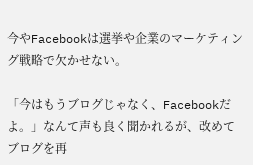今やFacebookは選挙や企業のマーケティング戦略で欠かせない。

「今はもうブログじゃなく、Facebookだよ。」なんて声も良く聞かれるが、改めてブログを再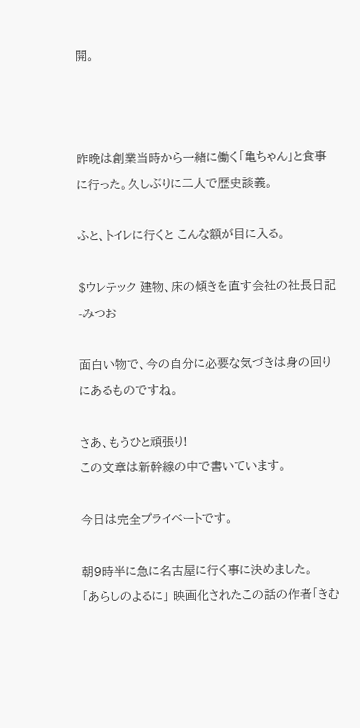開。



昨晩は創業当時から一緒に働く「亀ちゃん」と食事に行った。久しぶりに二人で歴史談義。

ふと、トイレに行くと こんな額が目に入る。

$ウレテック 建物、床の傾きを直す会社の社長日記-みつお

面白い物で、今の自分に必要な気づきは身の回りにあるものですね。

さあ、もうひと頑張り!
この文章は新幹線の中で書いています。

今日は完全プライベートです。

朝9時半に急に名古屋に行く事に決めました。
「あらしのよるに」 映画化されたこの話の作者「きむ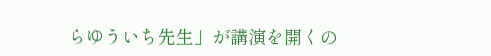らゆういち先生」が講演を開くの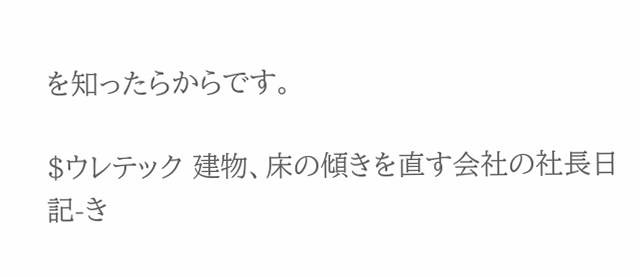を知ったらからです。

$ウレテック 建物、床の傾きを直す会社の社長日記-き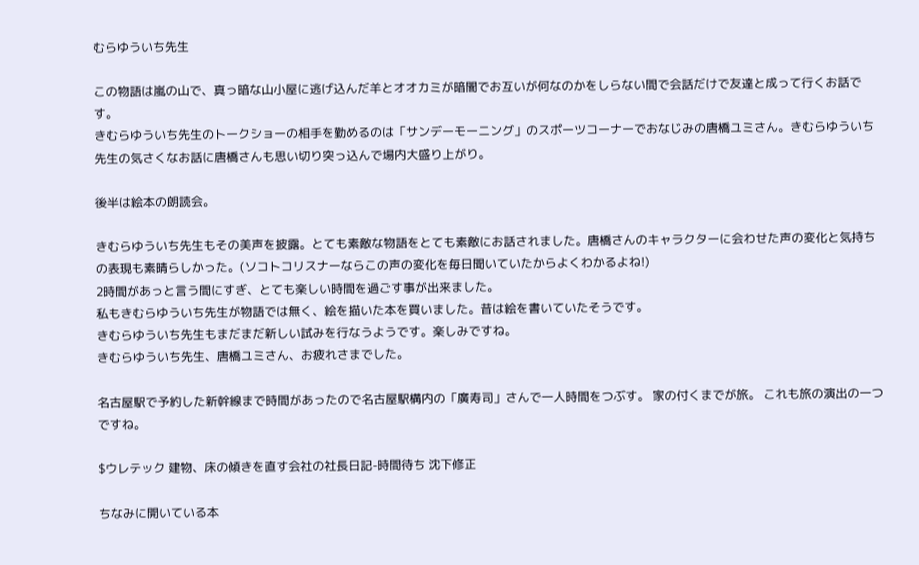むらゆういち先生

この物語は嵐の山で、真っ暗な山小屋に逃げ込んだ羊とオオカミが暗闇でお互いが何なのかをしらない間で会話だけで友達と成って行くお話です。
きむらゆういち先生のトークショーの相手を勤めるのは「サンデーモーニング」のスポーツコーナーでおなじみの唐橋ユミさん。きむらゆういち先生の気さくなお話に唐橋さんも思い切り突っ込んで場内大盛り上がり。

後半は絵本の朗読会。

きむらゆういち先生もその美声を披露。とても素敵な物語をとても素敵にお話されました。唐橋さんのキャラクターに会わせた声の変化と気持ちの表現も素晴らしかった。(ソコトコリスナーならこの声の変化を毎日聞いていたからよくわかるよね!)
2時間があっと言う間にすぎ、とても楽しい時間を過ごす事が出来ました。
私もきむらゆういち先生が物語では無く、絵を描いた本を買いました。昔は絵を書いていたそうです。
きむらゆういち先生もまだまだ新しい試みを行なうようです。楽しみですね。
きむらゆういち先生、唐橋ユミさん、お疲れさまでした。

名古屋駅で予約した新幹線まで時間があったので名古屋駅構内の「廣寿司」さんで一人時間をつぶす。 家の付くまでが旅。 これも旅の演出の一つですね。

$ウレテック 建物、床の傾きを直す会社の社長日記-時間待ち 沈下修正

ちなみに開いている本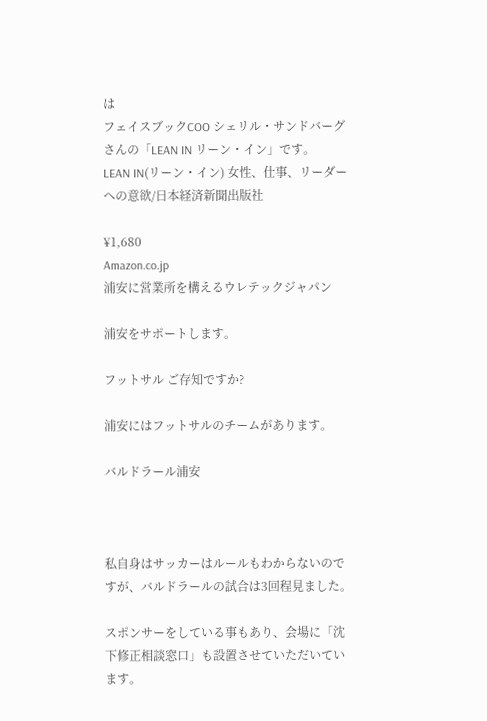は
フェイスブックCOO シェリル・サンドバーグさんの「LEAN IN リーン・イン」です。
LEAN IN(リーン・イン) 女性、仕事、リーダーへの意欲/日本経済新聞出版社

¥1,680
Amazon.co.jp
浦安に営業所を構えるウレテックジャパン

浦安をサポートします。

フットサル ご存知ですか?

浦安にはフットサルのチームがあります。

バルドラール浦安



私自身はサッカーはルールもわからないのですが、バルドラールの試合は3回程見ました。

スポンサーをしている事もあり、会場に「沈下修正相談窓口」も設置させていただいています。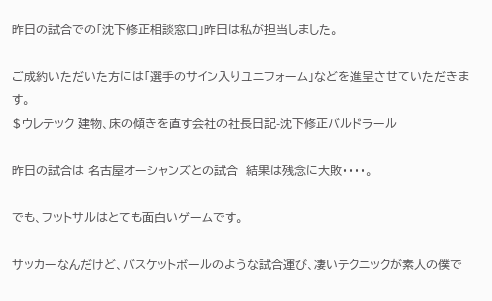昨日の試合での「沈下修正相談窓口」昨日は私が担当しました。

ご成約いただいた方には「選手のサイン入りユニフォーム」などを進呈させていただきます。
$ウレテック 建物、床の傾きを直す会社の社長日記-沈下修正バルドラール

昨日の試合は 名古屋オーシャンズとの試合  結果は残念に大敗・・・・。

でも、フットサルはとても面白いゲームです。

サッカーなんだけど、バスケットボールのような試合運び、凄いテクニックが素人の僕で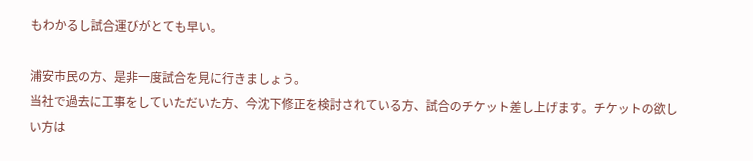もわかるし試合運びがとても早い。

浦安市民の方、是非一度試合を見に行きましょう。
当社で過去に工事をしていただいた方、今沈下修正を検討されている方、試合のチケット差し上げます。チケットの欲しい方は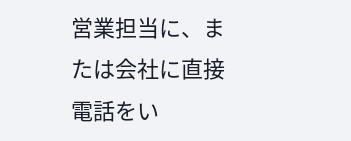営業担当に、または会社に直接電話をい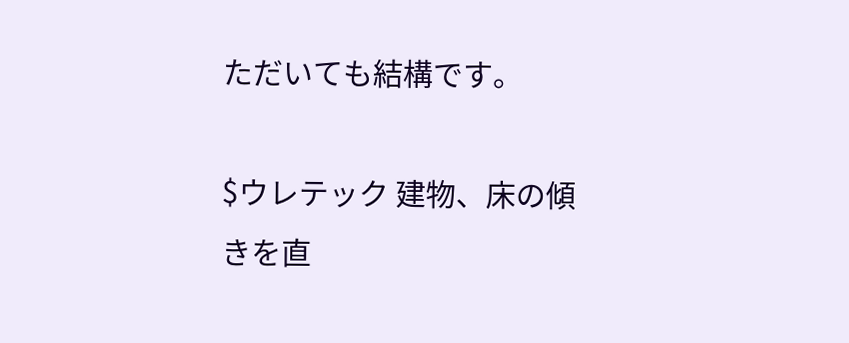ただいても結構です。

$ウレテック 建物、床の傾きを直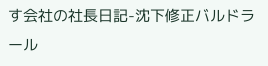す会社の社長日記-沈下修正バルドラール